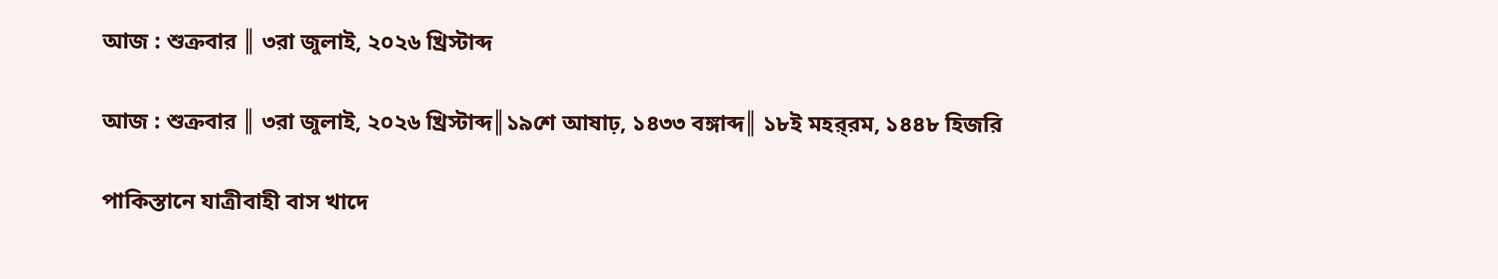আজ : শুক্রবার ║ ৩রা জুলাই, ২০২৬ খ্রিস্টাব্দ

আজ : শুক্রবার ║ ৩রা জুলাই, ২০২৬ খ্রিস্টাব্দ║১৯শে আষাঢ়, ১৪৩৩ বঙ্গাব্দ║ ১৮ই মহর্‌রম, ১৪৪৮ হিজরি

পাকিস্তানে যাত্রীবাহী বাস খাদে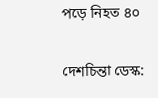পড়ে নিহত ৪০

দেশচিন্তা ডেস্ক: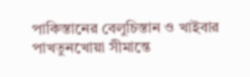পাকিস্তানের বেলুচিস্তান ও খাইবার পাখতুনখোয়া সীমান্তে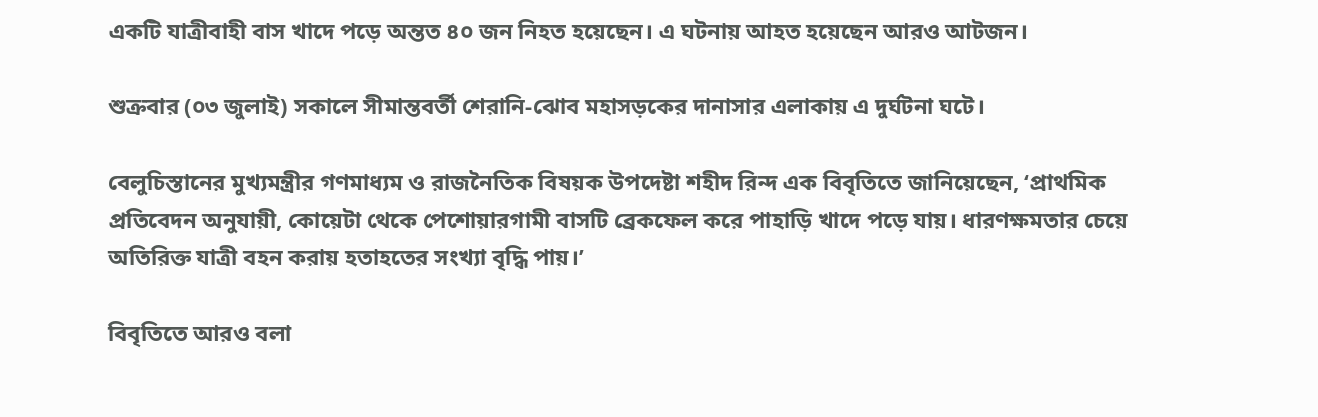একটি যাত্রীবাহী বাস খাদে পড়ে অন্তত ৪০ জন নিহত হয়েছেন। এ ঘটনায় আহত হয়েছেন আরও আটজন।

শুক্রবার (০৩ জুলাই) সকালে সীমান্তবর্তী শেরানি-ঝোব মহাসড়কের দানাসার এলাকায় এ দুর্ঘটনা ঘটে।

বেলুচিস্তানের মুখ্যমন্ত্রীর গণমাধ্যম ও রাজনৈতিক বিষয়ক উপদেষ্টা শহীদ রিন্দ এক বিবৃতিতে জানিয়েছেন, ‘প্রাথমিক প্রতিবেদন অনুযায়ী, কোয়েটা থেকে পেশোয়ারগামী বাসটি ব্রেকফেল করে পাহাড়ি খাদে পড়ে যায়। ধারণক্ষমতার চেয়ে অতিরিক্ত যাত্রী বহন করায় হতাহতের সংখ্যা বৃদ্ধি পায়।’

বিবৃতিতে আরও বলা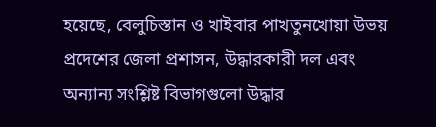হয়েছে, বেলুচিস্তান ও খাইবার পাখতুনখোয়া উভয় প্রদেশের জেলা প্রশাসন, উদ্ধারকারী দল এবং অন্যান্য সংশ্লিষ্ট বিভাগগুলো উদ্ধার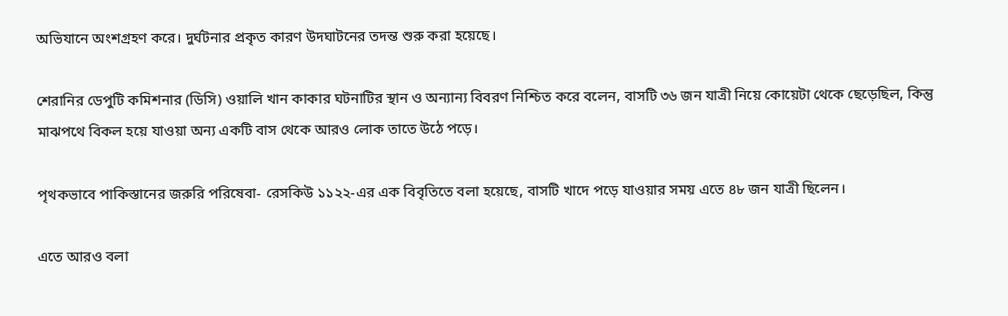অভিযানে অংশগ্রহণ করে। দুর্ঘটনার প্রকৃত কারণ উদঘাটনের তদন্ত শুরু করা হয়েছে।

শেরানির ডেপুটি কমিশনার (ডিসি) ওয়ালি খান কাকার ঘটনাটির স্থান ও অন্যান্য বিবরণ নিশ্চিত করে বলেন, বাসটি ৩৬ জন যাত্রী নিয়ে কোয়েটা থেকে ছেড়েছিল, কিন্তু মাঝপথে বিকল হয়ে যাওয়া অন্য একটি বাস থেকে আরও লোক তাতে উঠে পড়ে।

পৃথকভাবে পাকিস্তানের জরুরি পরিষেবা- রেসকিউ ১১২২-এর এক বিবৃতিতে বলা হয়েছে, বাসটি খাদে পড়ে যাওয়ার সময় এতে ৪৮ জন যাত্রী ছিলেন।

এতে আরও বলা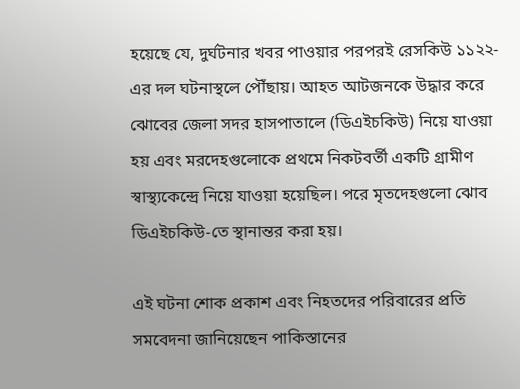হয়েছে যে, দুর্ঘটনার খবর পাওয়ার পরপরই রেসকিউ ১১২২-এর দল ঘটনাস্থলে পৌঁছায়। আহত আটজনকে উদ্ধার করে ঝোবের জেলা সদর হাসপাতালে (ডিএইচকিউ) নিয়ে যাওয়া হয় এবং মরদেহগুলোকে প্রথমে নিকটবর্তী একটি গ্রামীণ স্বাস্থ্যকেন্দ্রে নিয়ে যাওয়া হয়েছিল। পরে মৃতদেহগুলো ঝোব ডিএইচকিউ-তে স্থানান্তর করা হয়।

এই ঘটনা শোক প্রকাশ এবং নিহতদের পরিবারের প্রতি সমবেদনা জানিয়েছেন পাকিস্তানের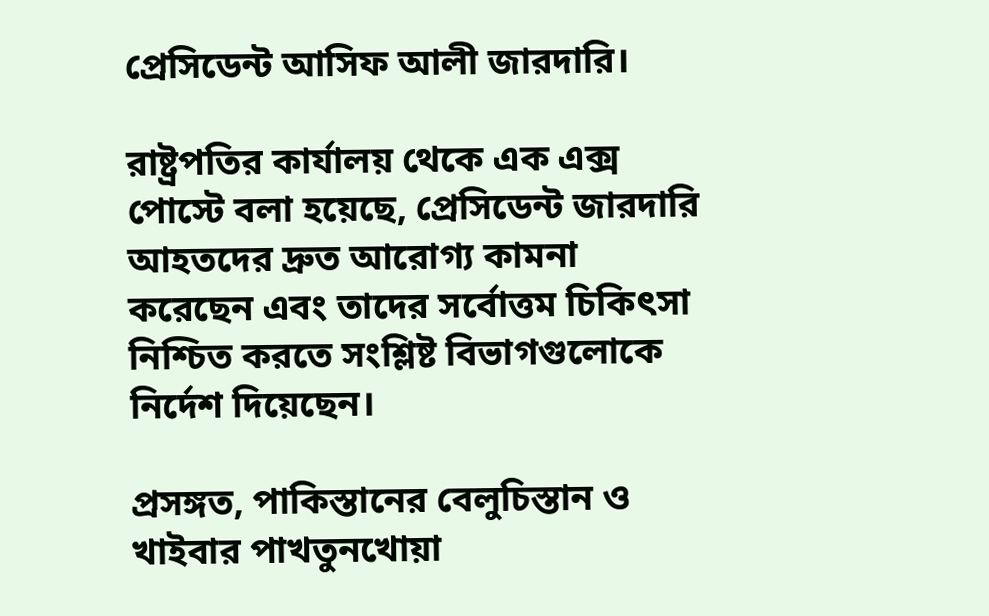প্রেসিডেন্ট আসিফ আলী জারদারি।

রাষ্ট্রপতির কার্যালয় থেকে এক এক্স পোস্টে বলা হয়েছে, প্রেসিডেন্ট জারদারি আহতদের দ্রুত আরোগ্য কামনা করেছেন এবং তাদের সর্বোত্তম চিকিৎসা নিশ্চিত করতে সংশ্লিষ্ট বিভাগগুলোকে নির্দেশ দিয়েছেন।

প্রসঙ্গত, পাকিস্তানের বেলুচিস্তান ও খাইবার পাখতুনখোয়া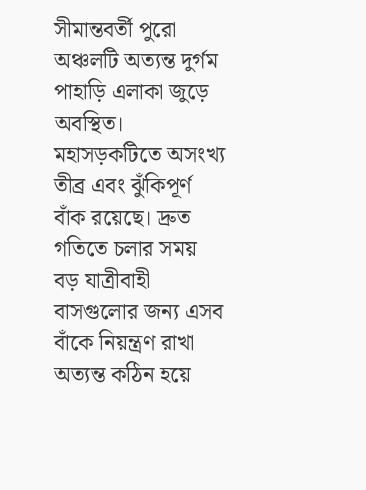সীমান্তবর্তী পুরো অঞ্চলটি অত্যন্ত দুর্গম পাহাড়ি এলাকা জুড়ে অবস্থিত। মহাসড়কটিতে অসংখ্য তীব্র এবং ঝুঁকিপূর্ণ বাঁক রয়েছে। দ্রুত গতিতে চলার সময় বড় যাত্রীবাহী বাসগুলোর জন্য এসব বাঁকে নিয়ন্ত্রণ রাখা অত্যন্ত কঠিন হয়ে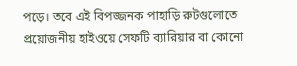পড়ে। তবে এই বিপজ্জনক পাহাড়ি রুটগুলোতে প্রয়োজনীয় হাইওয়ে সেফটি ব্যারিয়ার বা কোনো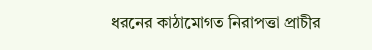ধরনের কাঠামোগত নিরাপত্তা প্রাচীর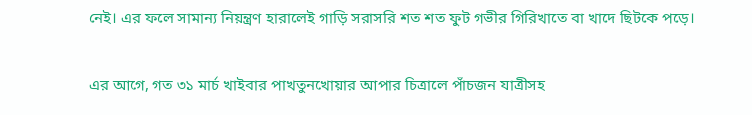নেই। এর ফলে সামান্য নিয়ন্ত্রণ হারালেই গাড়ি সরাসরি শত শত ফুট গভীর গিরিখাতে বা খাদে ছিটকে পড়ে।

এর আগে, গত ৩১ মার্চ খাইবার পাখতুনখোয়ার আপার চিত্রালে পাঁচজন যাত্রীসহ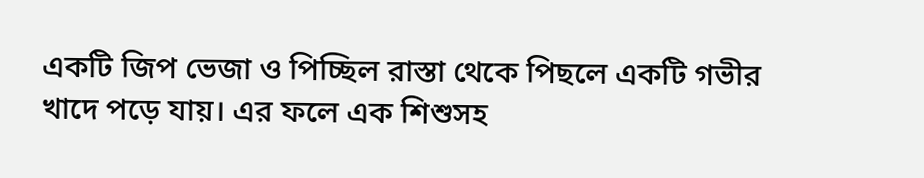একটি জিপ ভেজা ও পিচ্ছিল রাস্তা থেকে পিছলে একটি গভীর খাদে পড়ে যায়। এর ফলে এক শিশুসহ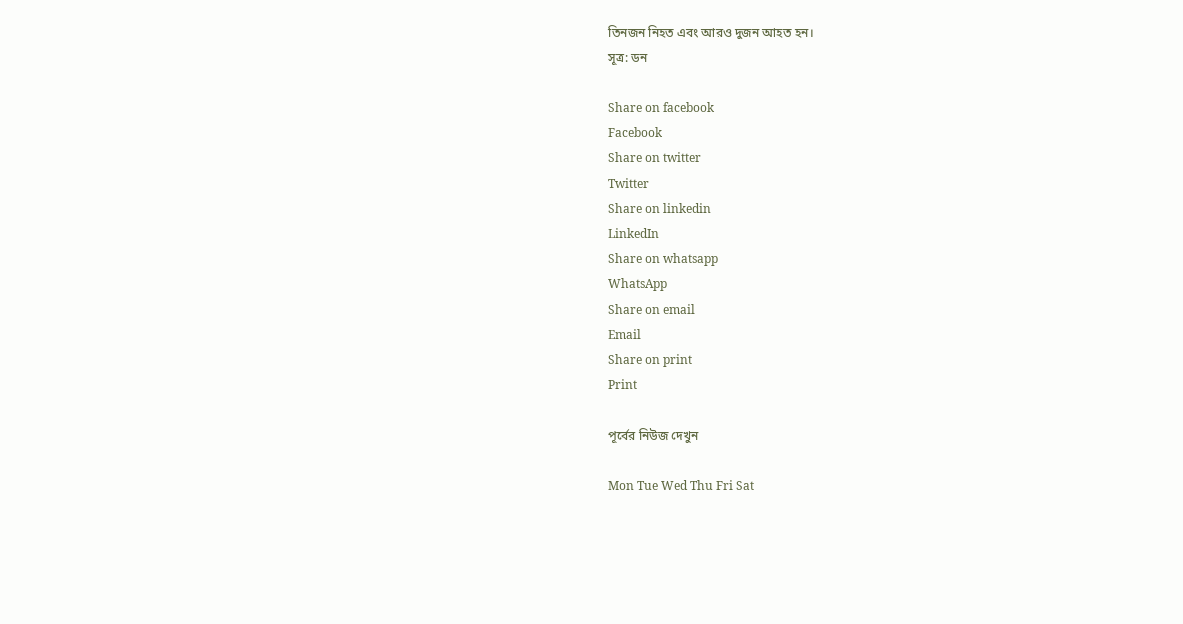তিনজন নিহত এবং আরও দুজন আহত হন।
সূত্র: ডন

Share on facebook
Facebook
Share on twitter
Twitter
Share on linkedin
LinkedIn
Share on whatsapp
WhatsApp
Share on email
Email
Share on print
Print

পূর্বের নিউজ দেখুন

Mon Tue Wed Thu Fri Sat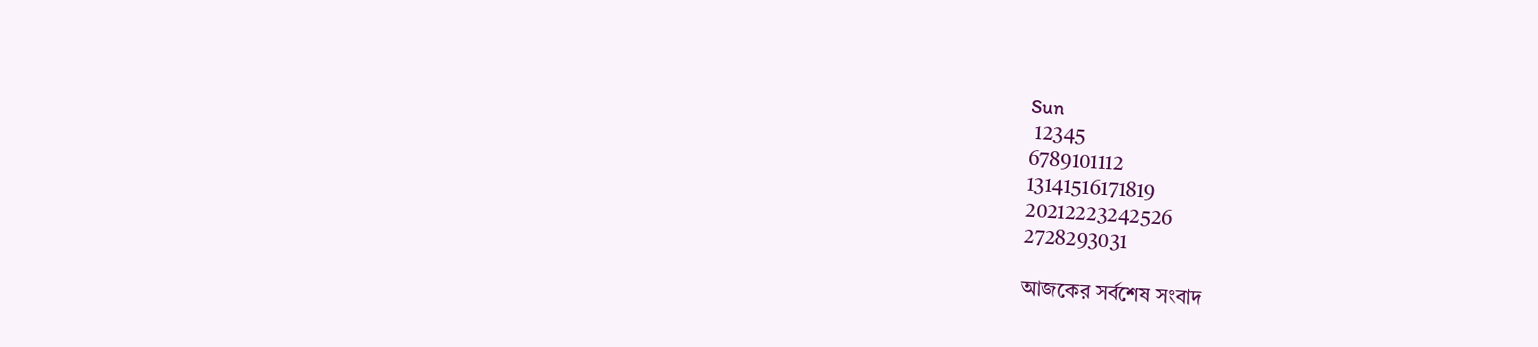Sun
 12345
6789101112
13141516171819
20212223242526
2728293031

আজকের সর্বশেষ সংবাদ